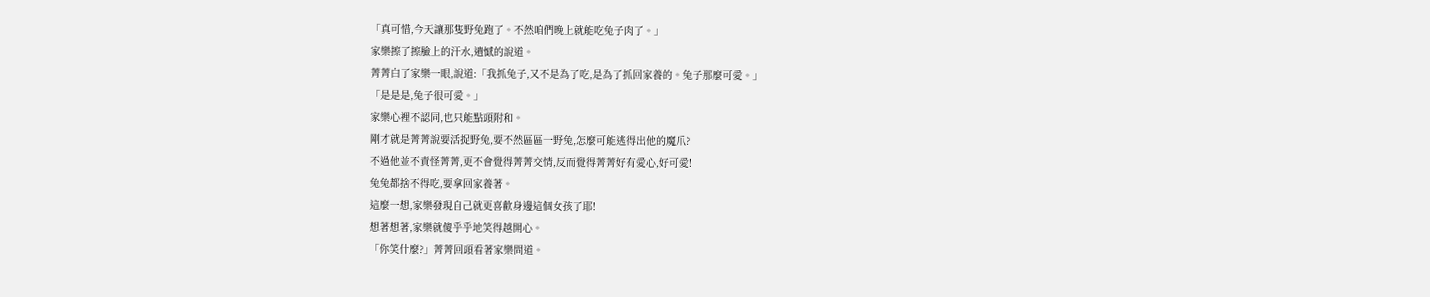「真可惜,今天讓那隻野兔跑了。不然咱們晚上就能吃兔子肉了。」
家樂擦了擦臉上的汗水,遺憾的說道。
菁菁白了家樂一眼,說道:「我抓兔子,又不是為了吃,是為了抓回家養的。兔子那麼可愛。」
「是是是,兔子很可愛。」
家樂心裡不認同,也只能點頭附和。
剛才就是菁菁說要活捉野兔,要不然區區一野兔,怎麼可能逃得出他的魔爪?
不過他並不責怪菁菁,更不會覺得菁菁交情,反而覺得菁菁好有愛心,好可愛!
兔兔都捨不得吃,要拿回家養著。
這麼一想,家樂發現自己就更喜歡身邊這個女孩了耶!
想著想著,家樂就傻乎乎地笑得越開心。
「你笑什麼?」菁菁回頭看著家樂問道。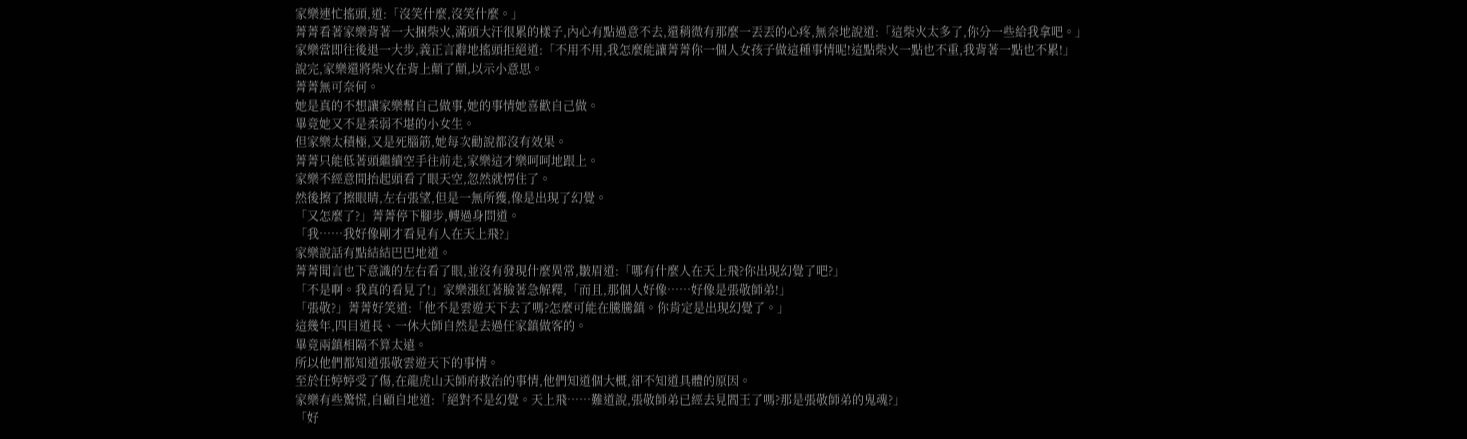家樂連忙搖頭,道:「沒笑什麼,沒笑什麼。」
菁菁看著家樂背著一大捆柴火,滿頭大汗很累的樣子,內心有點過意不去,還稍微有那麼一丟丟的心疼,無奈地說道:「這柴火太多了,你分一些給我拿吧。」
家樂當即往後退一大步,義正言辭地搖頭拒絕道:「不用不用,我怎麼能讓菁菁你一個人女孩子做這種事情呢!這點柴火一點也不重,我背著一點也不累!」
說完,家樂還將柴火在背上顛了顛,以示小意思。
菁菁無可奈何。
她是真的不想讓家樂幫自己做事,她的事情她喜歡自己做。
畢竟她又不是柔弱不堪的小女生。
但家樂太積極,又是死腦筋,她每次勸說都沒有效果。
菁菁只能低著頭繼續空手往前走,家樂這才樂呵呵地跟上。
家樂不經意間抬起頭看了眼天空,忽然就愣住了。
然後擦了擦眼睛,左右張望,但是一無所獲,像是出現了幻覺。
「又怎麼了?」菁菁停下腳步,轉過身問道。
「我……我好像剛才看見有人在天上飛?」
家樂說話有點結結巴巴地道。
菁菁聞言也下意識的左右看了眼,並沒有發現什麼異常,皺眉道:「哪有什麼人在天上飛?你出現幻覺了吧?」
「不是啊。我真的看見了!」家樂漲紅著臉著急解釋,「而且,那個人好像……好像是張敬師弟!」
「張敬?」菁菁好笑道:「他不是雲遊天下去了嗎?怎麼可能在騰騰鎮。你肯定是出現幻覺了。」
這幾年,四目道長、一休大師自然是去過任家鎮做客的。
畢竟兩鎮相隔不算太遠。
所以他們都知道張敬雲遊天下的事情。
至於任婷婷受了傷,在龍虎山天師府救治的事情,他們知道個大概,卻不知道具體的原因。
家樂有些驚慌,自顧自地道:「絕對不是幻覺。天上飛……難道說,張敬師弟已經去見閻王了嗎?那是張敬師弟的鬼魂?」
「好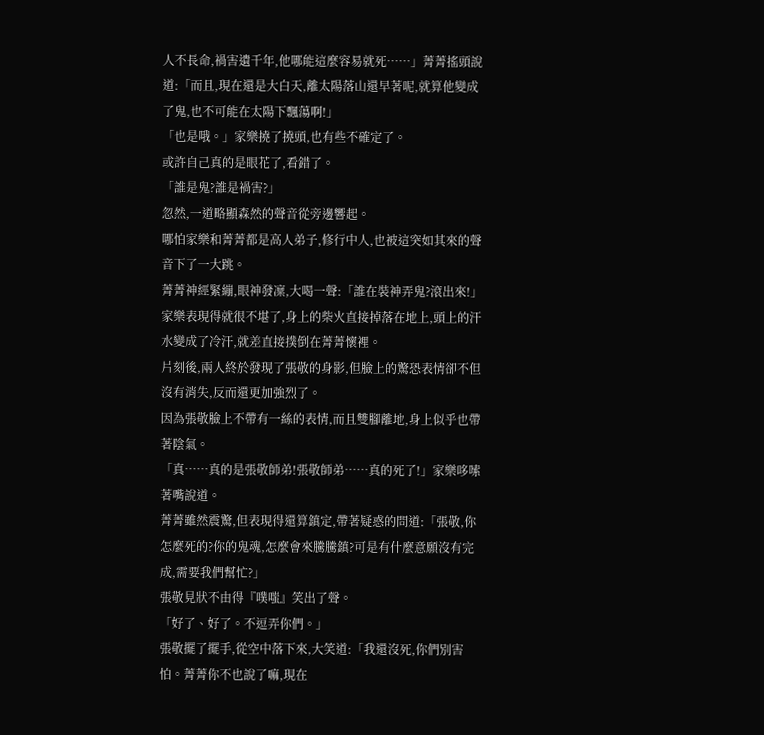人不長命,禍害遺千年,他哪能這麼容易就死……」菁菁搖頭說道:「而且,現在還是大白天,離太陽落山還早著呢,就算他變成了鬼,也不可能在太陽下飄蕩啊!」
「也是哦。」家樂撓了撓頭,也有些不確定了。
或許自己真的是眼花了,看錯了。
「誰是鬼?誰是禍害?」
忽然,一道略顯森然的聲音從旁邊響起。
哪怕家樂和菁菁都是高人弟子,修行中人,也被這突如其來的聲音下了一大跳。
菁菁神經緊繃,眼神發凜,大喝一聲:「誰在裝神弄鬼?滾出來!」
家樂表現得就很不堪了,身上的柴火直接掉落在地上,頭上的汗水變成了冷汗,就差直接撲倒在菁菁懷裡。
片刻後,兩人終於發現了張敬的身影,但臉上的驚恐表情卻不但沒有消失,反而還更加強烈了。
因為張敬臉上不帶有一絲的表情,而且雙腳離地,身上似乎也帶著陰氣。
「真……真的是張敬師弟!張敬師弟……真的死了!」家樂哆嗦著嘴說道。
菁菁雖然震驚,但表現得還算鎮定,帶著疑惑的問道:「張敬,你怎麼死的?你的鬼魂,怎麼會來騰騰鎮?可是有什麼意願沒有完成,需要我們幫忙?」
張敬見狀不由得『噗嗤』笑出了聲。
「好了、好了。不逗弄你們。」
張敬擺了擺手,從空中落下來,大笑道:「我還沒死,你們別害怕。菁菁你不也說了嘛,現在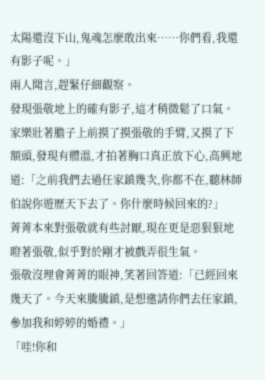太陽還沒下山,鬼魂怎麼敢出來……你們看,我還有影子呢。」
兩人聞言,趕緊仔細觀察。
發現張敬地上的確有影子,這才稍微鬆了口氣。
家樂壯著膽子上前摸了摸張敬的手臂,又摸了下額頭,發現有體溫,才拍著胸口真正放下心,高興地道:「之前我們去過任家鎮幾次,你都不在,聽林師伯說你遊歷天下去了。你什麼時候回來的?」
菁菁本來對張敬就有些討厭,現在更是惡狠狠地瞪著張敬,似乎對於剛才被戲弄很生氣。
張敬沒理會菁菁的眼神,笑著回答道:「已經回來幾天了。今天來騰騰鎮,是想邀請你們去任家鎮,參加我和婷婷的婚禮。」
「哇!你和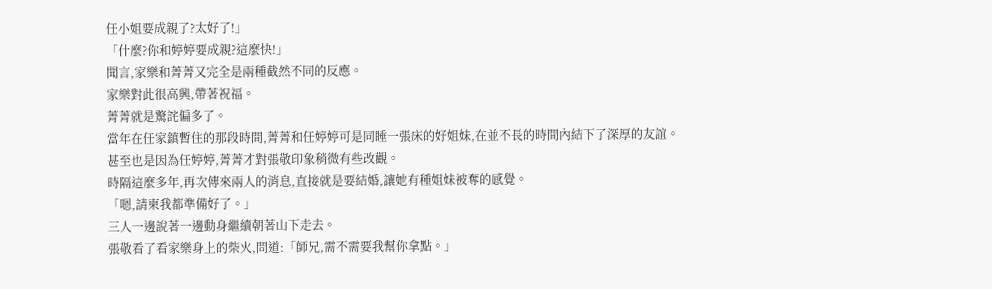任小姐要成親了?太好了!」
「什麼?你和婷婷要成親?這麼快!」
聞言,家樂和菁菁又完全是兩種截然不同的反應。
家樂對此很高興,帶著祝福。
菁菁就是驚詫偏多了。
當年在任家鎮暫住的那段時間,菁菁和任婷婷可是同睡一張床的好姐妹,在並不長的時間內結下了深厚的友誼。
甚至也是因為任婷婷,菁菁才對張敬印象稍微有些改觀。
時隔這麼多年,再次傳來兩人的消息,直接就是要結婚,讓她有種姐妹被奪的感覺。
「嗯,請柬我都準備好了。」
三人一邊說著一邊動身繼續朝著山下走去。
張敬看了看家樂身上的柴火,問道:「師兄,需不需要我幫你拿點。」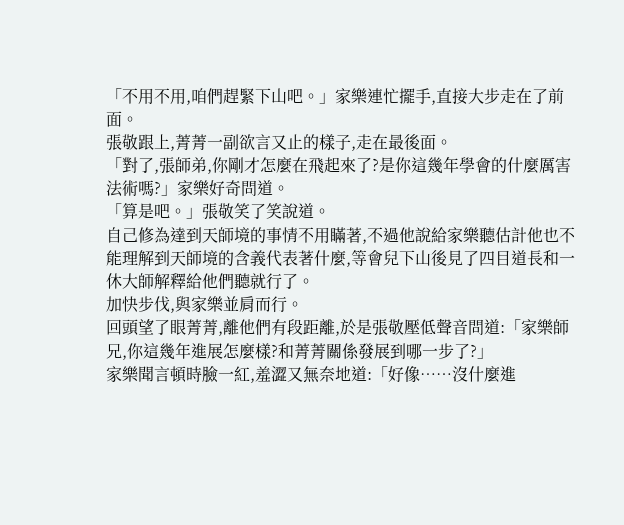「不用不用,咱們趕緊下山吧。」家樂連忙擺手,直接大步走在了前面。
張敬跟上,菁菁一副欲言又止的樣子,走在最後面。
「對了,張師弟,你剛才怎麼在飛起來了?是你這幾年學會的什麼厲害法術嗎?」家樂好奇問道。
「算是吧。」張敬笑了笑說道。
自己修為達到天師境的事情不用瞞著,不過他說給家樂聽估計他也不能理解到天師境的含義代表著什麼,等會兒下山後見了四目道長和一休大師解釋給他們聽就行了。
加快步伐,與家樂並肩而行。
回頭望了眼菁菁,離他們有段距離,於是張敬壓低聲音問道:「家樂師兄,你這幾年進展怎麼樣?和菁菁關係發展到哪一步了?」
家樂聞言頓時臉一紅,羞澀又無奈地道:「好像……沒什麼進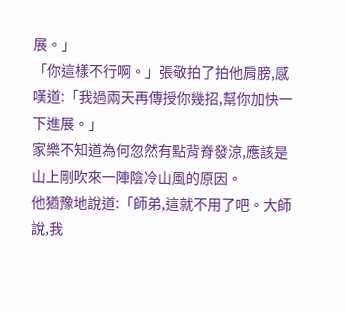展。」
「你這樣不行啊。」張敬拍了拍他肩膀,感嘆道:「我過兩天再傳授你幾招,幫你加快一下進展。」
家樂不知道為何忽然有點背脊發涼,應該是山上剛吹來一陣陰冷山風的原因。
他猶豫地說道:「師弟,這就不用了吧。大師說,我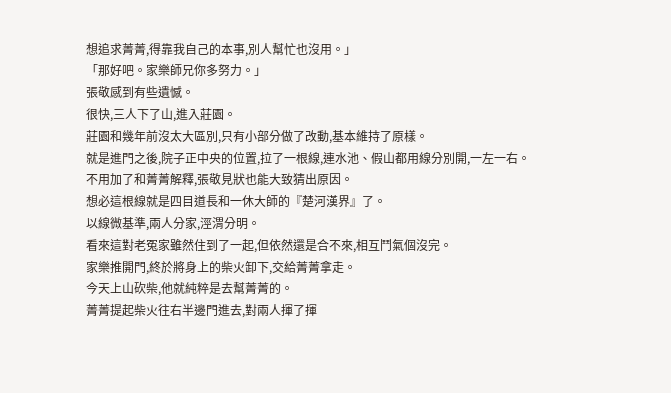想追求菁菁,得靠我自己的本事,別人幫忙也沒用。」
「那好吧。家樂師兄你多努力。」
張敬感到有些遺憾。
很快,三人下了山,進入莊園。
莊園和幾年前沒太大區別,只有小部分做了改動,基本維持了原樣。
就是進門之後,院子正中央的位置,拉了一根線,連水池、假山都用線分別開,一左一右。
不用加了和菁菁解釋,張敬見狀也能大致猜出原因。
想必這根線就是四目道長和一休大師的『楚河漢界』了。
以線微基準,兩人分家,涇渭分明。
看來這對老冤家雖然住到了一起,但依然還是合不來,相互鬥氣個沒完。
家樂推開門,終於將身上的柴火卸下,交給菁菁拿走。
今天上山砍柴,他就純粹是去幫菁菁的。
菁菁提起柴火往右半邊門進去,對兩人揮了揮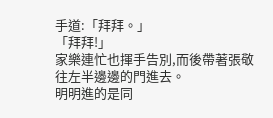手道:「拜拜。」
「拜拜!」
家樂連忙也揮手告別,而後帶著張敬往左半邊邊的門進去。
明明進的是同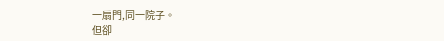一扇門,同一院子。
但卻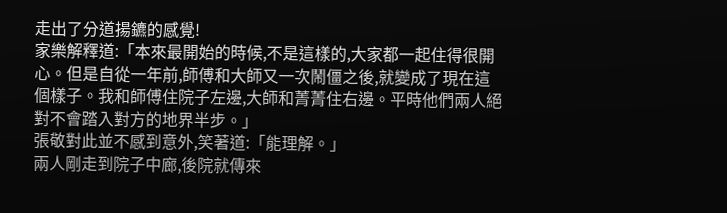走出了分道揚鑣的感覺!
家樂解釋道:「本來最開始的時候,不是這樣的,大家都一起住得很開心。但是自從一年前,師傅和大師又一次鬧僵之後,就變成了現在這個樣子。我和師傅住院子左邊,大師和菁菁住右邊。平時他們兩人絕對不會踏入對方的地界半步。」
張敬對此並不感到意外,笑著道:「能理解。」
兩人剛走到院子中廊,後院就傳來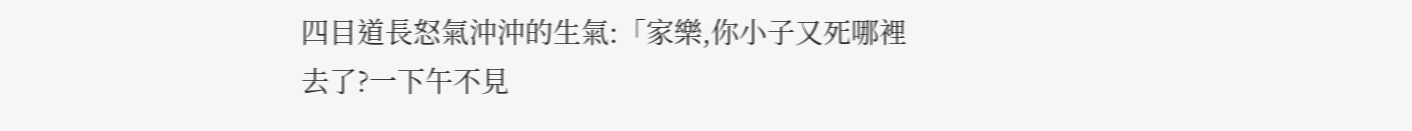四目道長怒氣沖沖的生氣:「家樂,你小子又死哪裡去了?一下午不見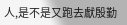人,是不是又跑去獻殷勤